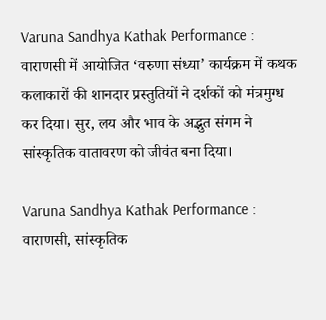Varuna Sandhya Kathak Performance : वाराणसी में आयोजित ‘वरुणा संध्या’ कार्यक्रम में कथक कलाकारों की शानदार प्रस्तुतियों ने दर्शकों को मंत्रमुग्ध कर दिया। सुर, लय और भाव के अद्भुत संगम ने सांस्कृतिक वातावरण को जीवंत बना दिया।

Varuna Sandhya Kathak Performance : वाराणसी, सांस्कृतिक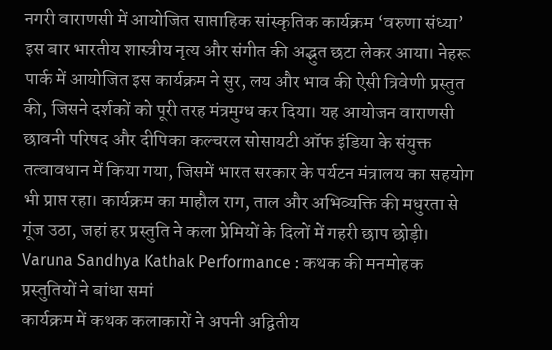नगरी वाराणसी में आयोजित साप्ताहिक सांस्कृतिक कार्यक्रम ‘वरुणा संध्या’ इस बार भारतीय शास्त्रीय नृत्य और संगीत की अद्भुत छटा लेकर आया। नेहरू पार्क में आयोजित इस कार्यक्रम ने सुर, लय और भाव की ऐसी त्रिवेणी प्रस्तुत की, जिसने दर्शकों को पूरी तरह मंत्रमुग्ध कर दिया। यह आयोजन वाराणसी छावनी परिषद और दीपिका कल्चरल सोसायटी ऑफ इंडिया के संयुक्त तत्वावधान में किया गया, जिसमें भारत सरकार के पर्यटन मंत्रालय का सहयोग भी प्राप्त रहा। कार्यक्रम का माहौल राग, ताल और अभिव्यक्ति की मधुरता से गूंज उठा, जहां हर प्रस्तुति ने कला प्रेमियों के दिलों में गहरी छाप छोड़ी।
Varuna Sandhya Kathak Performance : कथक की मनमोहक प्रस्तुतियों ने बांधा समां
कार्यक्रम में कथक कलाकारों ने अपनी अद्वितीय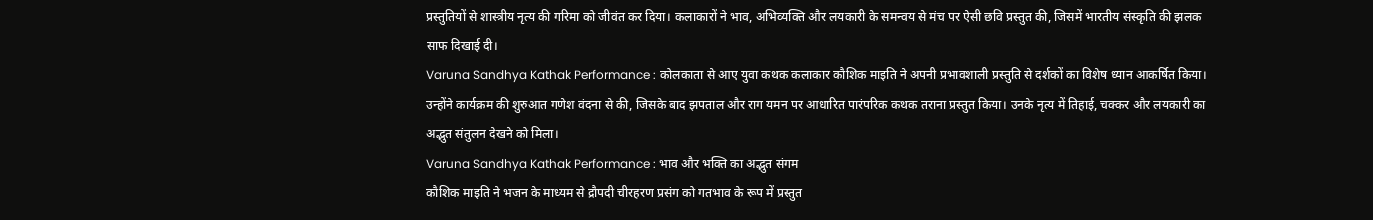प्रस्तुतियों से शास्त्रीय नृत्य की गरिमा को जीवंत कर दिया। कलाकारों ने भाव, अभिव्यक्ति और लयकारी के समन्वय से मंच पर ऐसी छवि प्रस्तुत की, जिसमें भारतीय संस्कृति की झलक साफ दिखाई दी।
Varuna Sandhya Kathak Performance : कोलकाता से आए युवा कथक कलाकार कौशिक माइति ने अपनी प्रभावशाली प्रस्तुति से दर्शकों का विशेष ध्यान आकर्षित किया। उन्होंने कार्यक्रम की शुरुआत गणेश वंदना से की, जिसके बाद झपताल और राग यमन पर आधारित पारंपरिक कथक तराना प्रस्तुत किया। उनके नृत्य में तिहाई, चक्कर और लयकारी का अद्भुत संतुलन देखने को मिला।
Varuna Sandhya Kathak Performance : भाव और भक्ति का अद्भुत संगम
कौशिक माइति ने भजन के माध्यम से द्रौपदी चीरहरण प्रसंग को गतभाव के रूप में प्रस्तुत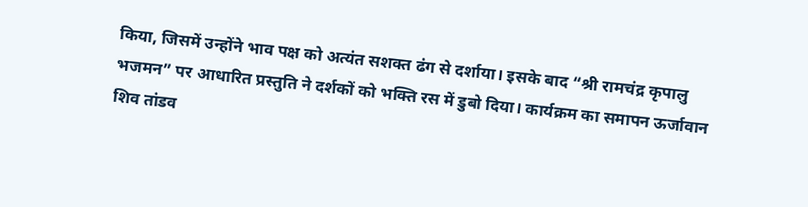किया, जिसमें उन्होंने भाव पक्ष को अत्यंत सशक्त ढंग से दर्शाया। इसके बाद “श्री रामचंद्र कृपालु भजमन” पर आधारित प्रस्तुति ने दर्शकों को भक्ति रस में डुबो दिया। कार्यक्रम का समापन ऊर्जावान शिव तांडव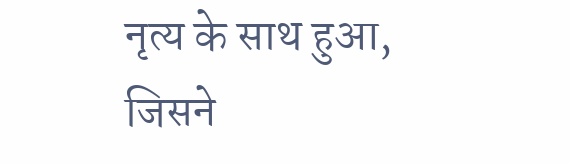नृत्य के साथ हुआ, जिसने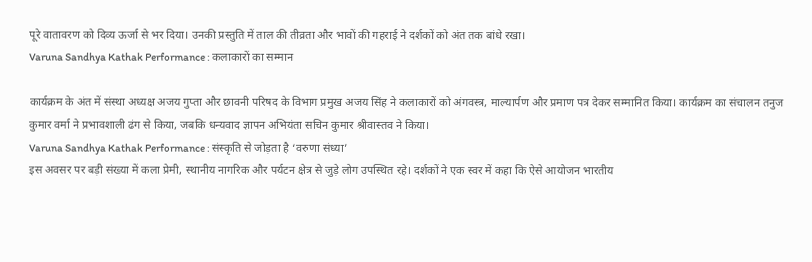पूरे वातावरण को दिव्य ऊर्जा से भर दिया। उनकी प्रस्तुति में ताल की तीव्रता और भावों की गहराई ने दर्शकों को अंत तक बांधे रखा।
Varuna Sandhya Kathak Performance : कलाकारों का सम्मान

कार्यक्रम के अंत में संस्था अध्यक्ष अजय गुप्ता और छावनी परिषद के विभाग प्रमुख अजय सिंह ने कलाकारों को अंगवस्त्र, माल्यार्पण और प्रमाण पत्र देकर सम्मानित किया। कार्यक्रम का संचालन तनुज कुमार वर्मा ने प्रभावशाली ढंग से किया, जबकि धन्यवाद ज्ञापन अभियंता सचिन कुमार श्रीवास्तव ने किया।
Varuna Sandhya Kathak Performance : संस्कृति से जोड़ता है ‘वरुणा संध्या’
इस अवसर पर बड़ी संख्या में कला प्रेमी, स्थानीय नागरिक और पर्यटन क्षेत्र से जुड़े लोग उपस्थित रहे। दर्शकों ने एक स्वर में कहा कि ऐसे आयोजन भारतीय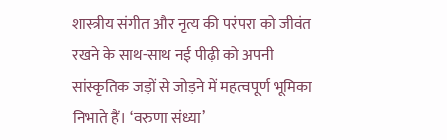शास्त्रीय संगीत और नृत्य की परंपरा को जीवंत रखने के साथ-साथ नई पीढ़ी को अपनी सांस्कृतिक जड़ों से जोड़ने में महत्वपूर्ण भूमिका निभाते हैं। ‘वरुणा संध्या’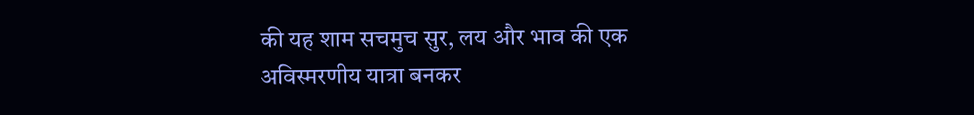की यह शाम सचमुच सुर, लय और भाव की एक अविस्मरणीय यात्रा बनकर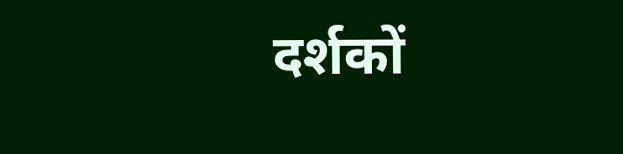दर्शकों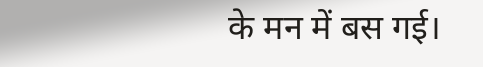के मन में बस गई।